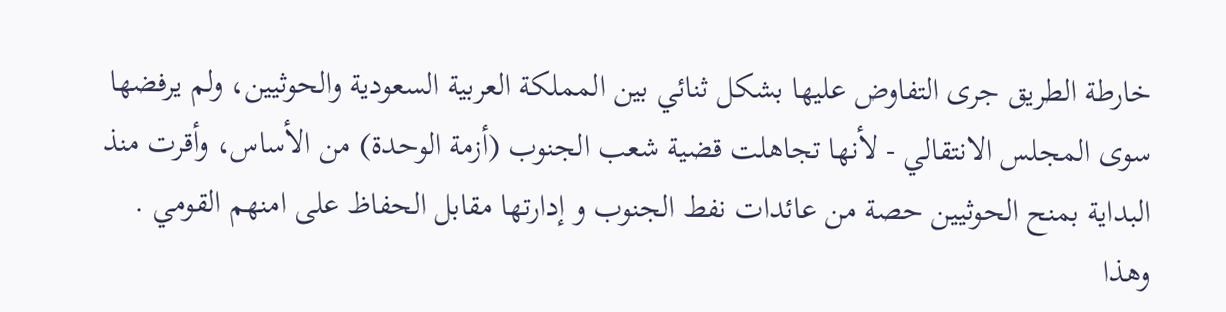خارطة الطريق جرى التفاوض عليها بشكل ثنائي بين المملكة العربية السعودية والحوثيين، ولم يرفضها سوى المجلس الانتقالي - لأنها تجاهلت قضية شعب الجنوب (أزمة الوحدة) من الأساس، وأقرت منذ البداية بمنح الحوثيين حصة من عائدات نفط الجنوب و إدارتها مقابل الحفاظ على امنهم القومي . وهذا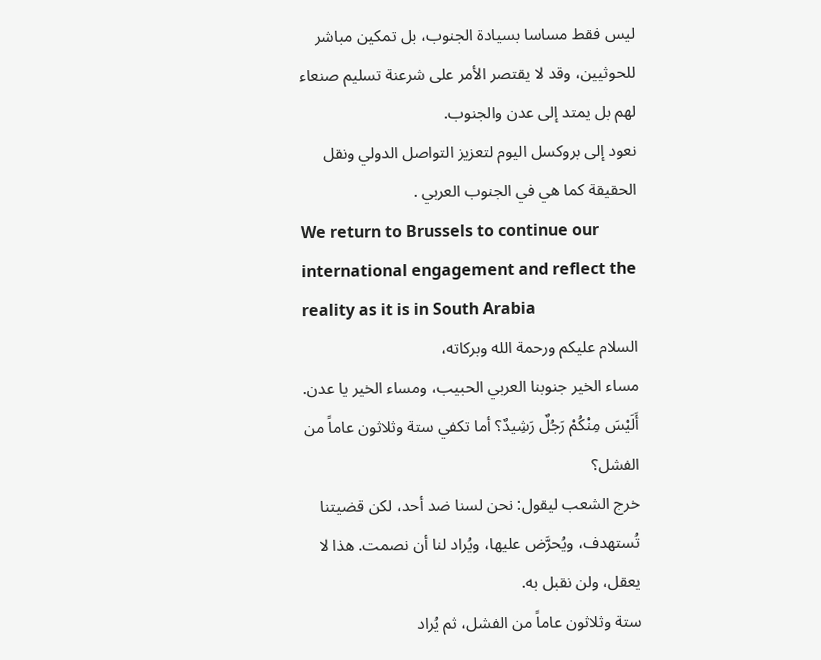ليس فقط مساسا بسيادة الجنوب، بل تمكين مباشر للحوثيين، وقد لا يقتصر الأمر على شرعنة تسليم صنعاء لهم بل يمتد إلى عدن والجنوب.
نعود إلى بروكسل اليوم لتعزيز التواصل الدولي ونقل الحقيقة كما هي في الجنوب العربي .
We return to Brussels to continue our international engagement and reflect the reality as it is in South Arabia
السلام عليكم ورحمة الله وبركاته،
مساء الخير جنوبنا العربي الحبيب، ومساء الخير يا عدن.
أَلَيْسَ مِنْكُمْ رَجُلٌ رَشِيدٌ؟ أما تكفي ستة وثلاثون عاماً من الفشل؟
خرج الشعب ليقول: نحن لسنا ضد أحد، لكن قضيتنا تُستهدف، ويُحرَّض عليها، ويُراد لنا أن نصمت. هذا لا يعقل، ولن نقبل به.
ستة وثلاثون عاماً من الفشل، ثم يُراد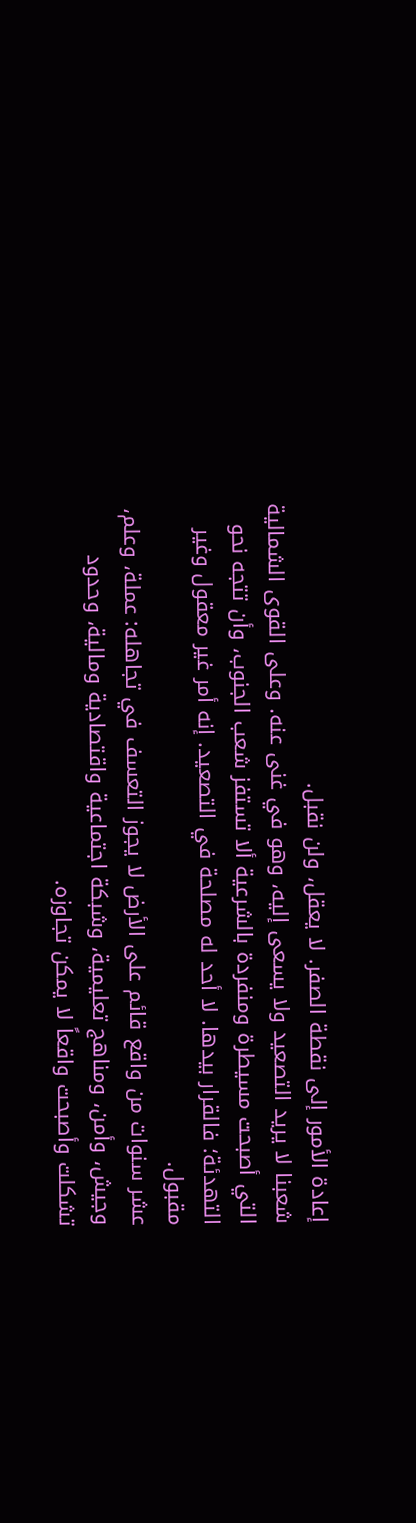إعادة الأمور إلى نقطة الصفر. لا يعقل، ولن نقبل.
شعبنا لا يريد التصعيد ولا يسعى إليه، وهو في غنى عنه. وعلى القوى الشمالية التي أصبحت مسيطرة ومنفردة بالشرعية ألا تستفز شعب الجنوب، وأن تتجه نحو التهدئة؛ فالقرار بيدها. لا أحد له مصلحة في التصعيد. إنه أمر غير معقول وغير مقبول.
عشر سنوات من واقع قائم على الأرض لا يجوز التعسف في تجاهله: عملة، وعلم، وجيش، وأمن، ومناهج تعليمية، وشبكة اجتماعية واقتصادية ومالية، وحدود تشكلت وأصبحت واقعاً لا يمكن تجاوزه.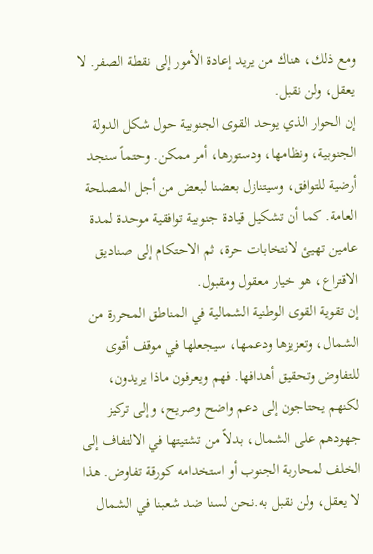ومع ذلك، هناك من يريد إعادة الأمور إلى نقطة الصفر. لا يعقل، ولن نقبل.
إن الحوار الذي يوحد القوى الجنوبية حول شكل الدولة الجنوبية، ونظامها، ودستورها، أمر ممكن. وحتماً سنجد أرضية للتوافق، وسيتنازل بعضنا لبعض من أجل المصلحة العامة. كما أن تشكيل قيادة جنوبية توافقية موحدة لمدة عامين تهيئ لانتخابات حرة، ثم الاحتكام إلى صناديق الاقتراع، هو خيار معقول ومقبول.
إن تقوية القوى الوطنية الشمالية في المناطق المحررة من الشمال، وتعزيزها ودعمها، سيجعلها في موقف أقوى للتفاوض وتحقيق أهدافها. فهم ويعرفون ماذا يريدون، لكنهم يحتاجون إلى دعم واضح وصريح، وإلى تركيز جهودهم على الشمال، بدلاً من تشتيتها في الالتفاف إلى الخلف لمحاربة الجنوب أو استخدامه كورقة تفاوض. هذا لا يعقل، ولن نقبل به.نحن لسنا ضد شعبنا في الشمال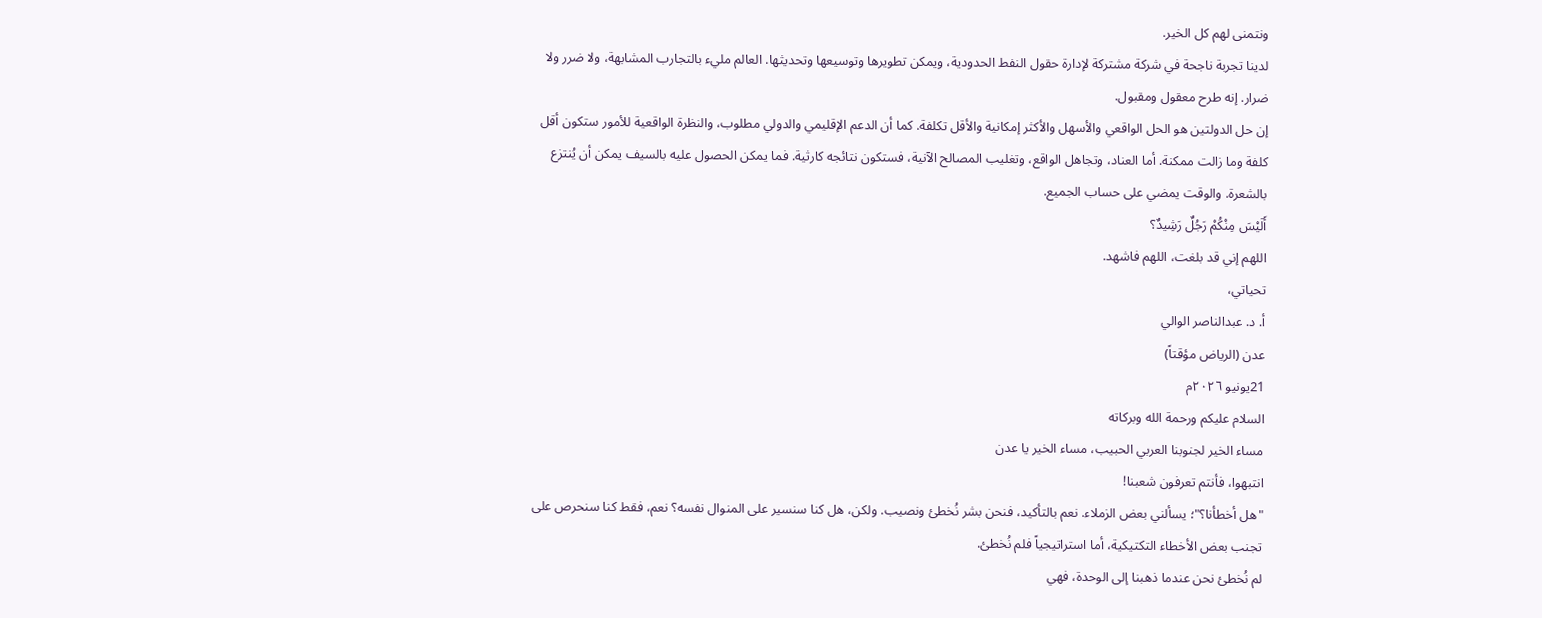ونتمنى لهم كل الخير.
لدينا تجربة ناجحة في شركة مشتركة لإدارة حقول النفط الحدودية، ويمكن تطويرها وتوسيعها وتحديثها. العالم مليء بالتجارب المشابهة، ولا ضرر ولا ضرار. إنه طرح معقول ومقبول.
إن حل الدولتين هو الحل الواقعي والأسهل والأكثر إمكانية والأقل تكلفة. كما أن الدعم الإقليمي والدولي مطلوب، والنظرة الواقعية للأمور ستكون أقل كلفة وما زالت ممكنة. أما العناد، وتجاهل الواقع، وتغليب المصالح الآنية، فستكون نتائجه كارثية. فما يمكن الحصول عليه بالسيف يمكن أن يُنتزع بالشعرة. والوقت يمضي على حساب الجميع.
أَلَيْسَ مِنْكُمْ رَجُلٌ رَشِيدٌ؟
اللهم إني قد بلغت، اللهم فاشهد.
تحياتي،
أ. د. عبدالناصر الوالي
عدن (الرياض مؤقتاً)
21يونيو ٢٠٢٦م
السلام عليكم ورحمة الله وبركاته
مساء الخير لجنوبنا العربي الحبيب، مساء الخير يا عدن
انتبهوا، فأنتم تعرفون شعبنا!
"هل أخطأنا؟"؛ يسألني بعض الزملاء. نعم بالتأكيد، فنحن بشر نُخطئ ونصيب. ولكن، هل كنا سنسير على المنوال نفسه؟ نعم، فقط كنا سنحرص على تجنب بعض الأخطاء التكتيكية، أما استراتيجياً فلم نُخطئ.
لم نُخطئ نحن عندما ذهبنا إلى الوحدة، فهي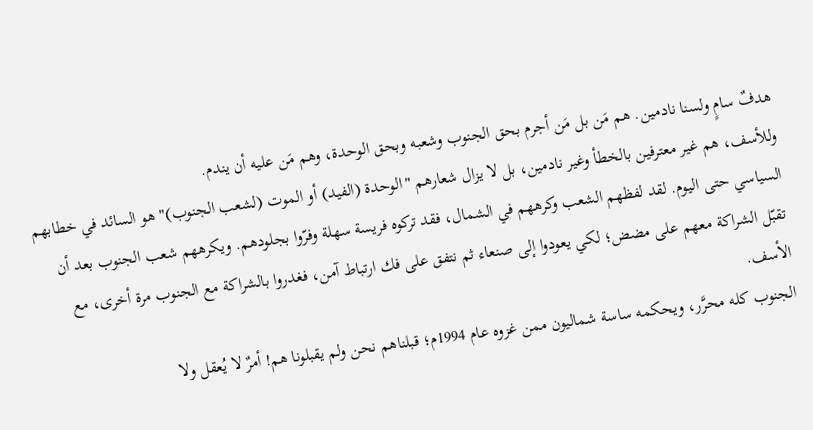هدفٌ سامٍ ولسنا نادمين. هم مَن بل مَن أجرم بحق الجنوب وشعبه وبحق الوحدة، وهم مَن عليه أن يندم.
وللأسف، هم غير معترفين بالخطأ وغير نادمين، بل لا يزال شعارهم "الوحدة (الفيد) أو الموت (لشعب الجنوب)" هو السائد في خطابهم السياسي حتى اليوم. لقد لفظهم الشعب وكرههم في الشمال، فقد تركوه فريسة سهلة وفرّوا بجلودهم. ويكرههم شعب الجنوب بعد أن تقبّل الشراكة معهم على مضض؛ لكي يعودوا إلى صنعاء ثم نتفق على فك ارتباط آمن، فغدروا بالشراكة مع الجنوب مرة أخرى، مع الأسف.
الجنوب كله محرَّر، ويحكمه ساسة شماليون ممن غزوه عام 1994م؛ قبلناهم نحن ولم يقبلونا هم! أمرٌ لا يُعقل ولا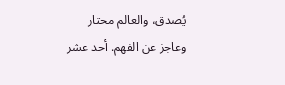يُصدق، والعالم محتار وعاجز عن الفهم. أحد عشر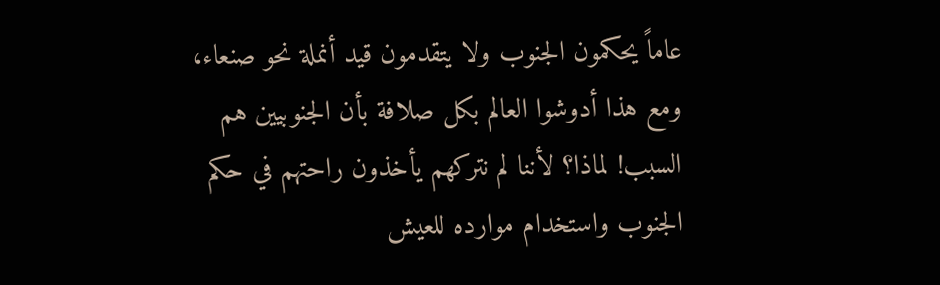عاماً يحكمون الجنوب ولا يتقدمون قيد أنملة نحو صنعاء، ومع هذا أدوشوا العالم بكل صلافة بأن الجنوبيين هم السبب! لماذا؟ لأننا لم نتركهم يأخذون راحتهم في حكم الجنوب واستخدام موارده للعيش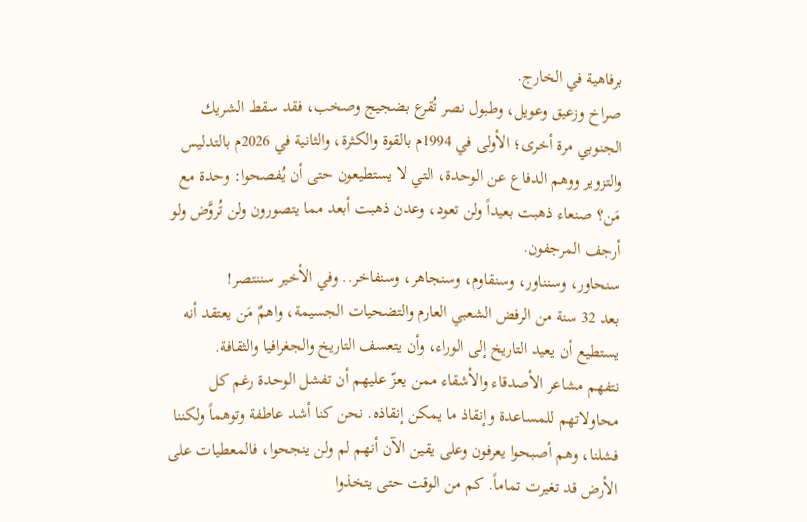برفاهية في الخارج.
صراخ وزعيق وعويل، وطبول نصر تُقرع بضجيج وصخب، فقد سقط الشريك الجنوبي مرة أخرى؛ الأولى في 1994م بالقوة والكثرة، والثانية في 2026م بالتدليس والتزوير ووهم الدفاع عن الوحدة، التي لا يستطيعون حتى أن يُفصحوا: وحدة مع مَن؟ صنعاء ذهبت بعيداً ولن تعود، وعدن ذهبت أبعد مما يتصورون ولن تُروَّض ولو أرجف المرجفون.
سنحاور، وسنناور، وسنقاوم، وسنجاهر، وسنفاخر.. وفي الأخير سننتصر!
بعد 32 سنة من الرفض الشعبي العارم والتضحيات الجسيمة، واهمٌ مَن يعتقد أنه يستطيع أن يعيد التاريخ إلى الوراء، وأن يتعسف التاريخ والجغرافيا والثقافة.
نتفهم مشاعر الأصدقاء والأشقاء ممن يعزّ عليهم أن تفشل الوحدة رغم كل محاولاتهم للمساعدة وإنقاذ ما يمكن إنقاذه. نحن كنا أشد عاطفة وتوهماً ولكننا فشلنا، وهم أصبحوا يعرفون وعلى يقين الآن أنهم لم ولن ينجحوا، فالمعطيات على الأرض قد تغيرت تماماً. كم من الوقت حتى يتخذوا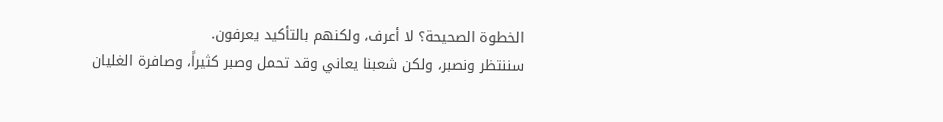الخطوة الصحيحة؟ لا أعرف، ولكنهم بالتأكيد يعرفون.
سننتظر ونصبر، ولكن شعبنا يعاني وقد تحمل وصبر كثيراً، وصافرة الغليان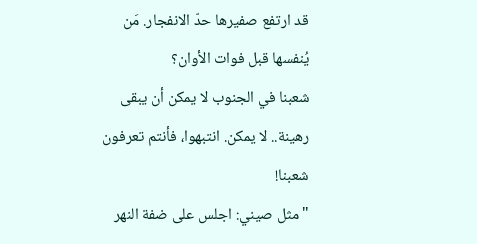قد ارتفع صفيرها حدّ الانفجار. مَن يُنفسها قبل فوات الأوان؟
شعبنا في الجنوب لا يمكن أن يبقى رهينة.. لا يمكن. انتبهوا، فأنتم تعرفون شعبنا!
"مثل صيني: اجلس على ضفة النهر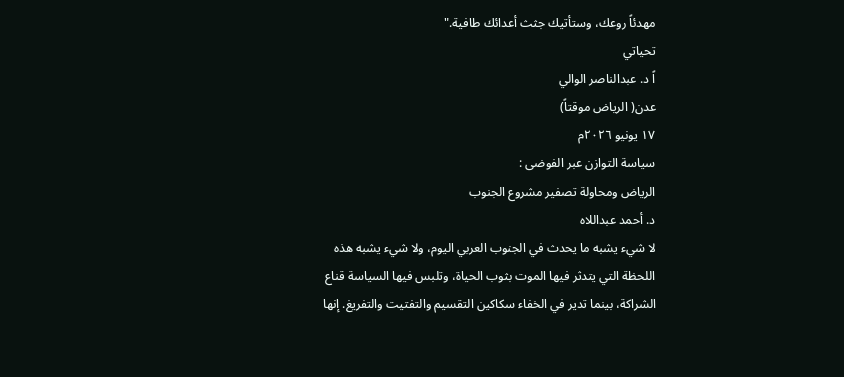مهدئاً روعك، وستأتيك جثث أعدائك طافية."
تحياتي
اً د. عبدالناصر الوالي
عدن( الرياض موقتاً)
١٧ يونيو ٢٠٢٦م
سياسة التوازن عبر الفوضى :
الرياض ومحاولة تصفير مشروع الجنوب
د. أحمد عبداللاه
لا شيء يشبه ما يحدث في الجنوب العربي اليوم، ولا شيء يشبه هذه اللحظة التي يتدثر فيها الموت بثوب الحياة، وتلبس فيها السياسة قناع الشراكة، بينما تدير في الخفاء سكاكين التقسيم والتفتيت والتفريغ. إنها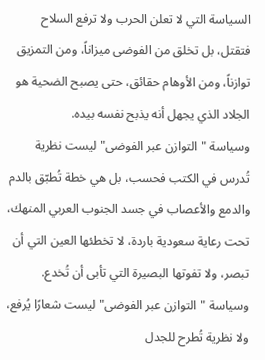السياسة التي لا تعلن الحرب ولا ترفع السلاح فتقتل، بل تخلق من الفوضى ميزاناً، ومن التمزيق توازناً، ومن الأوهام حقائق، حتى يصبح الضحية هو الجلاد الذي يجهل أنه يذبح نفسه بيده.
وسياسة "التوازن عبر الفوضى" ليست نظرية تُدرس في الكتب فحسب، بل هي خطة تُطبّق بالدم والدمع والأعصاب في جسد الجنوب العربي المنهك، تحت رعاية سعودية باردة، لا تخطئها العين التي أن تبصر، ولا تفوتها البصيرة التي تأبى أن تُخدع.
وسياسة "التوازن عبر الفوضى" ليست شعارًا يُرفع، ولا نظرية تُطرح للجدل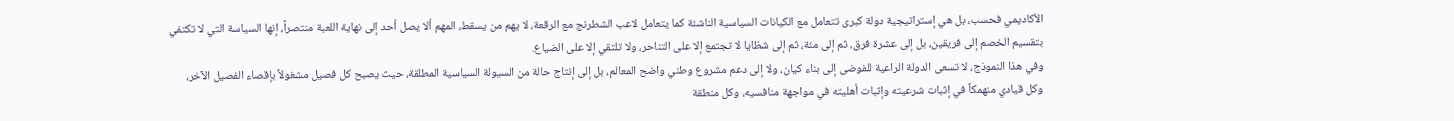الأكاديمي فحسب، بل هي إستراتيجية دولة كبرى تتعامل مع الكيانات السياسية الناشئة كما يتعامل لاعب الشطرنج مع الرقعة، لا يهم من يسقط، المهم ألا يصل أحد إلى نهاية اللعبة منتصراً، إنها السياسة التي لا تكتفي بتقسيم الخصم إلى فريقين، بل إلى عشرة فرق، ثم إلى مئة، ثم إلى شظايا لا تجتمع إلا على التناحر، ولا تلتقي إلا على الضياع.
وفي هذا النموذج، لا تسعى الدولة الراعية للفوضى إلى بناء كيان، ولا إلى دعم مشروع وطني واضح المعالم، بل إلى إنتاج حالة من السيولة السياسية المطلقة، حيث يصبح كل فصيل مشغولاً بإقصاء الفصيل الآخر، وكل قيادي منهمكاً في إثبات شرعيته وإثبات أهليته في مواجهة منافسيه، وكل منطقة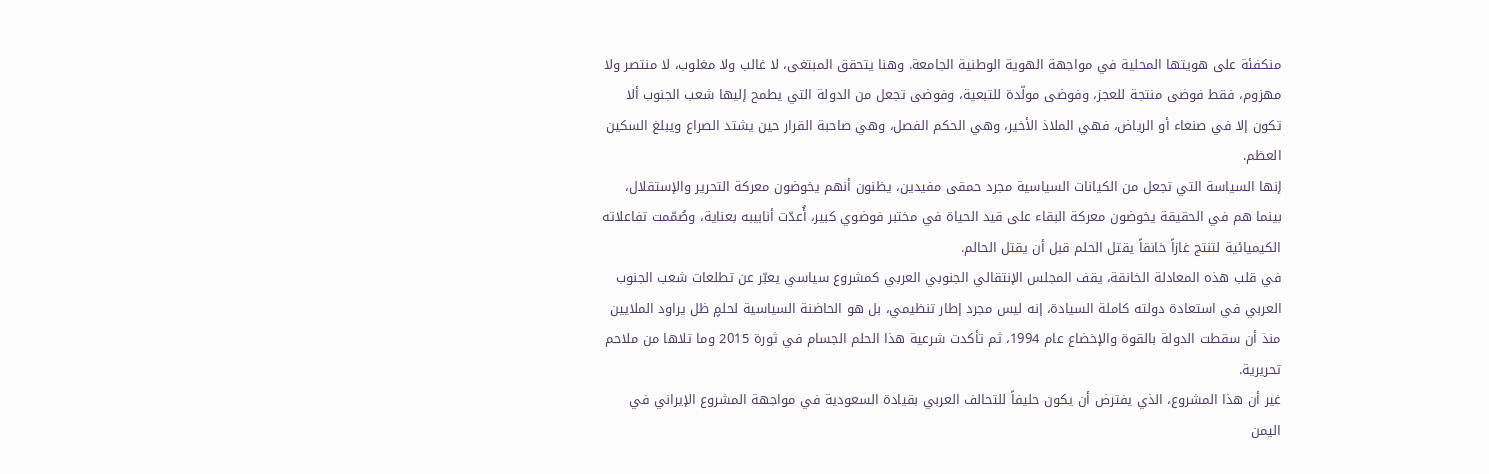منكفئة على هويتها المحلية في مواجهة الهوية الوطنية الجامعة. وهنا يتحقق المبتغى، لا غالب ولا مغلوب، لا منتصر ولا مهزوم، فقط فوضى منتجة للعجز، وفوضى مولّدة للتبعية، وفوضى تجعل من الدولة التي يطمح إليها شعب الجنوب ألا تكون إلا في صنعاء أو الرياض، فهي الملاذ الأخير، وهي الحكم الفصل، وهي صاحبة القرار حين يشتد الصراع ويبلغ السكين العظم.
إنها السياسة التي تجعل من الكيانات السياسية مجرد حمقى مفيدين، يظنون أنهم يخوضون معركة التحرير والإستقلال، بينما هم في الحقيقة يخوضون معركة البقاء على قيد الحياة في مختبر فوضوي كبير، أُعدّت أنابيبه بعناية، وصُمّمت تفاعلاته الكيميائية لتنتج غازاً خانقاً يقتل الحلم قبل أن يقتل الحالم.
في قلب هذه المعادلة الخانقة، يقف المجلس الإنتقالي الجنوبي العربي كمشروع سياسي يعبّر عن تطلعات شعب الجنوب العربي في استعادة دولته كاملة السيادة، إنه ليس مجرد إطار تنظيمي، بل هو الحاضنة السياسية لحلمٍ ظل يراود الملايين منذ أن سقطت الدولة بالقوة والإخضاع عام 1994، ثم تأكدت شرعية هذا الحلم الجسام في ثورة 2015 وما تلاها من ملاحم تحريرية.
غير أن هذا المشروع، الذي يفترض أن يكون حليفاً للتحالف العربي بقيادة السعودية في مواجهة المشروع الإيراني في اليمن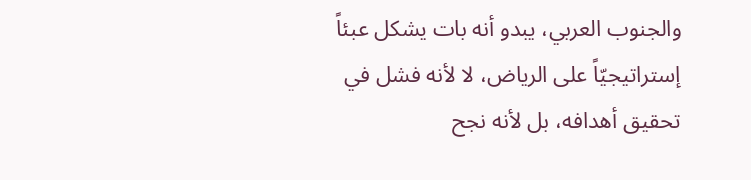والجنوب العربي، يبدو أنه بات يشكل عبئاً إستراتيجيّاً على الرياض، لا لأنه فشل في تحقيق أهدافه، بل لأنه نجح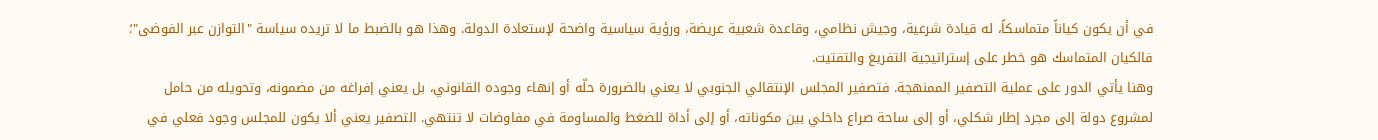في أن يكون كياناً متماسكاً، له قيادة شرعية، وجيش نظامي، وقاعدة شعبية عريضة، ورؤية سياسية واضحة لإستعادة الدولة. وهذا هو بالضبط ما لا تريده سياسة "التوازن عبر الفوضى"؛ فالكيان المتماسك هو خطر على إستراتيجية التفريغ والتفتيت.
وهنا يأتي الدور على عملية التصفير الممنهجة. فتصفير المجلس الإنتقالي الجنوبي لا يعني بالضرورة حلّه أو إنهاء وجوده القانوني، بل يعني إفراغه من مضمونه، وتحويله من حامل لمشروع دولة إلى مجرد إطار شكلي، أو إلى ساحة صراع داخلي بين مكوناته، أو إلى أداة للضغط والمساومة في مفاوضات لا تنتهي. التصفير يعني ألا يكون للمجلس وجود فعلي في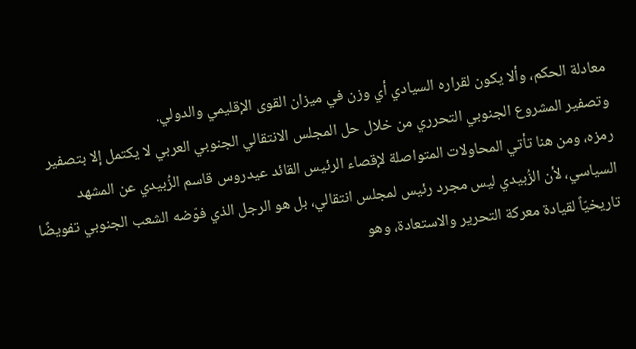معادلة الحكم، وألا يكون لقراره السيادي أي وزن في ميزان القوى الإقليمي والدولي.
وتصفير المشروع الجنوبي التحرري من خلال حل المجلس الانتقالي الجنوبي العربي لا يكتمل إلا بتصفير رمزه، ومن هنا تأتي المحاولات المتواصلة لإقصاء الرئيس القائد عيدروس قاسم الزُبيدي عن المشهد السياسي، لأن الزُبيدي ليس مجرد رئيس لمجلس انتقالي، بل هو الرجل الذي فوّضه الشعب الجنوبي تفويضًا تاريخيّاً لقيادة معركة التحرير والاستعادة، وهو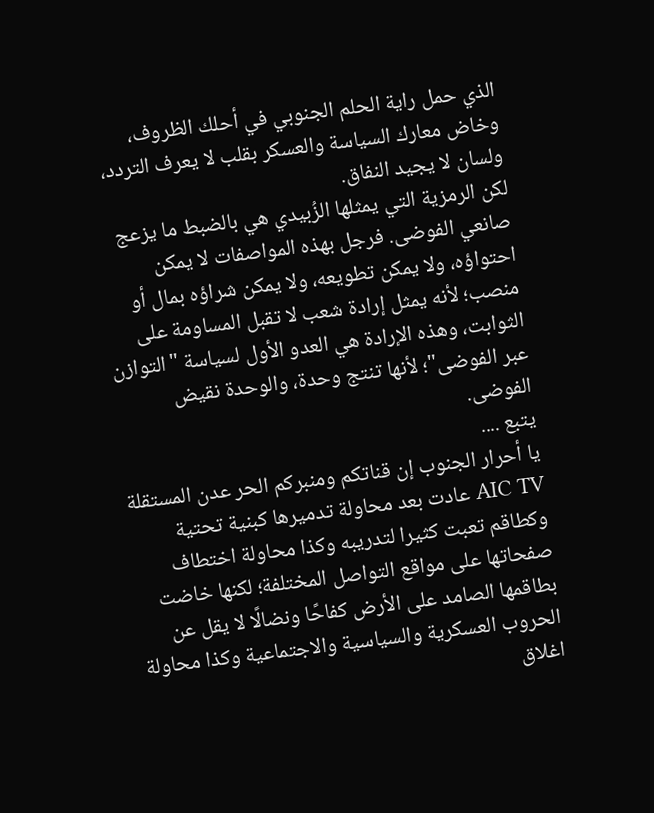الذي حمل راية الحلم الجنوبي في أحلك الظروف، وخاض معارك السياسة والعسكر بقلب لا يعرف التردد، ولسان لا يجيد النفاق.
لكن الرمزية التي يمثلها الزُبيدي هي بالضبط ما يزعج صانعي الفوضى. فرجل بهذه المواصفات لا يمكن احتواؤه، ولا يمكن تطويعه، ولا يمكن شراؤه بمال أو منصب؛ لأنه يمثل إرادة شعب لا تقبل المساومة على الثوابت، وهذه الإرادة هي العدو الأول لسياسة "التوازن عبر الفوضى"؛ لأنها تنتج وحدة، والوحدة نقيض الفوضى.
يتبع ....
يا أحرار الجنوب إن قناتكم ومنبركم الحر عدن المستقلة AIC TV عادت بعد محاولة تدميرها كبنية تحتية وكطاقم تعبت كثيرا لتدريبه وكذا محاولة اختطاف صفحاتها على مواقع التواصل المختلفة؛ لكنها خاضت بطاقمها الصامد على الأرض كفاحًا ونضالًا لا يقل عن الحروب العسكرية والسياسية والاجتماعية وكذا محاولة اغلاق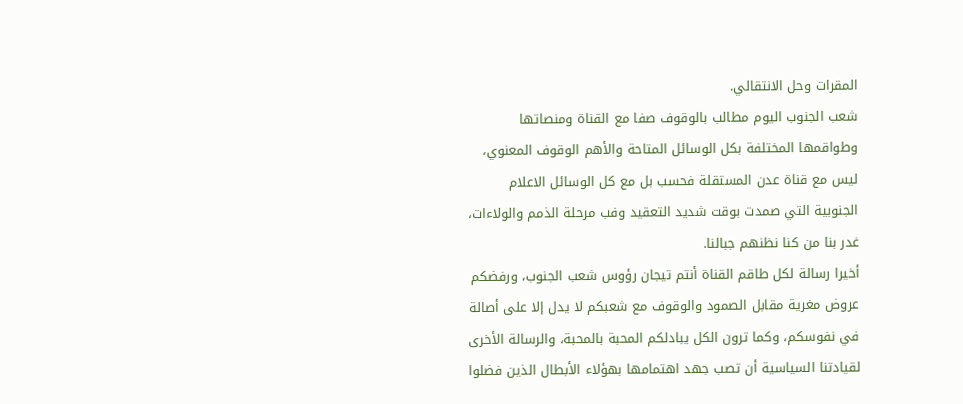المقرات وحل الانتقالي.
شعب الجنوب اليوم مطالب بالوقوف صفا مع القناة ومنصاتها وطواقمها المختلفة بكل الوسائل المتاحة والأهم الوقوف المعنوي، ليس مع قناة عدن المستقلة فحسب بل مع كل الوسائل الاعلام الجنوبية التي صمدت بوقت شديد التعقيد وفب مرحلة الذمم والولاءات، غدر بنا من كنا نظنهم جبالنا.
أخيرا رسالة لكل طاقم القناة أنتم تيجان رؤوس شعب الجنوب، ورفضكم عروض مغرية مقابل الصمود والوقوف مع شعبكم لا يدل إلا على أصالة في نفوسكم، وكما ترون الكل يبادلكم المحبة بالمحبة، والرسالة الأخرى لقيادتنا السياسية أن تصب جهد اهتمامها بهؤلاء الأبطال الذين فضلوا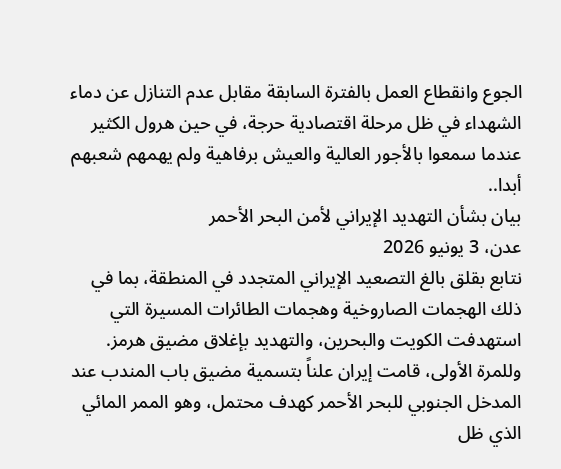الجوع وانقطاع العمل بالفترة السابقة مقابل عدم التنازل عن دماء الشهداء في ظل مرحلة اقتصادية حرجة، في حين هرول الكثير عندما سمعوا بالأجور العالية والعيش برفاهية ولم يهمهم شعبهم أبدا..
بيان بشأن التهديد الإيراني لأمن البحر الأحمر
عدن، 3 يونيو 2026
نتابع بقلق بالغ التصعيد الإيراني المتجدد في المنطقة، بما في ذلك الهجمات الصاروخية وهجمات الطائرات المسيرة التي استهدفت الكويت والبحرين، والتهديد بإغلاق مضيق هرمز.
وللمرة الأولى، قامت إيران علناً بتسمية مضيق باب المندب عند المدخل الجنوبي للبحر الأحمر كهدف محتمل، وهو الممر المائي الذي ظل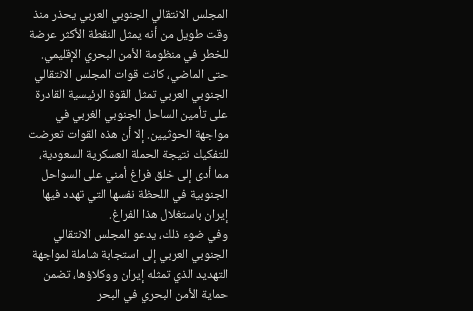المجلس الانتقالي الجنوبي العربي يحذر منذ وقت طويل من أنه يمثل النقطة الأكثر عرضة للخطر في منظومة الأمن البحري الإقليمي.
حتى الماضي، كانت قوات المجلس الانتقالي الجنوبي العربي تمثل القوة الرئيسية القادرة على تأمين الساحل الجنوبي الغربي في مواجهة الحوثيين. إلا أن هذه القوات تعرضت للتفكيك نتيجة الحملة العسكرية السعودية، مما أدى إلى خلق فراغ أمني على السواحل الجنوبية في اللحظة نفسها التي تهدد فيها إيران باستغلال هذا الفراغ.
وفي ضوء ذلك، يدعو المجلس الانتقالي الجنوبي العربي إلى استجابة شاملة لمواجهة التهديد الذي تمثله إيران ووكلاؤها، تضمن حماية الأمن البحري في البحر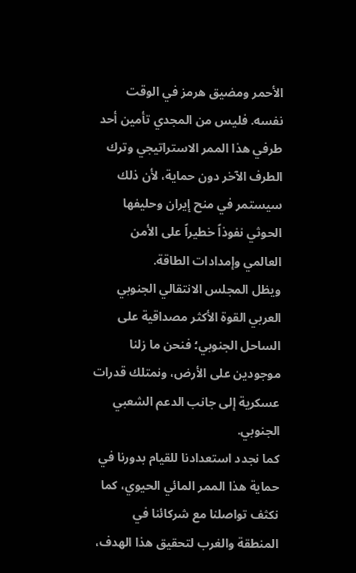الأحمر ومضيق هرمز في الوقت نفسه. فليس من المجدي تأمين أحد طرفي هذا الممر الاستراتيجي وترك الطرف الآخر دون حماية، لأن ذلك سيستمر في منح إيران وحليفها الحوثي نفوذاً خطيراً على الأمن العالمي وإمدادات الطاقة.
ويظل المجلس الانتقالي الجنوبي العربي القوة الأكثر مصداقية على الساحل الجنوبي؛ فنحن ما زلنا موجودين على الأرض، ونمتلك قدرات عسكرية إلى جانب الدعم الشعبي الجنوبي.
كما نجدد استعدادنا للقيام بدورنا في حماية هذا الممر المائي الحيوي، كما نكثف تواصلنا مع شركائنا في المنطقة والغرب لتحقيق هذا الهدف،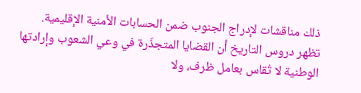ذلك مناقشات لإدراج الجنوب ضمن الحسابات الأمنية الإقليمية.
تظهر دروس التاريخ أن القضايا المتجذّرة في وعي الشعوب وإرادتها الوطنية لا تُقاس بعامل ظرف، ولا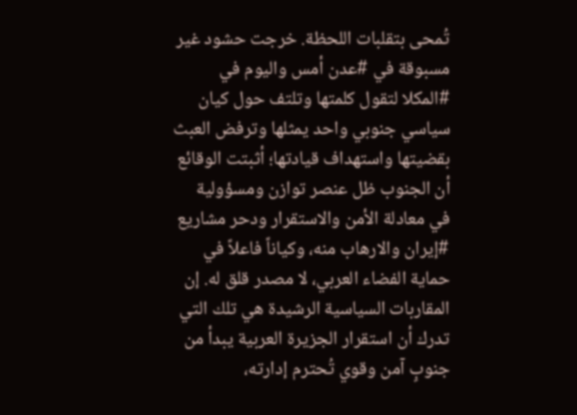تُمحى بتقلبات اللحظة. خرجت حشود غير مسبوقة في #عدن أمس واليوم في #المكلا لتقول كلمتها وتلتف حول كيان سياسي جنوبي واحد يمثلها وترفض العبث بقضيتها واستهداف قيادتها؛ أثبتت الوقائع أن الجنوب ظل عنصر توازن ومسؤولية في معادلة الأمن والاستقرار ودحر مشاريع #إيران والارهاب منه، وكياناً فاعلاً في حماية الفضاء العربي، لا مصدر قلق له. إن المقاربات السياسية الرشيدة هي تلك التي تدرك أن استقرار الجزيرة العربية يبدأ من جنوبٍ آمن وقوي تُحترم إدارته،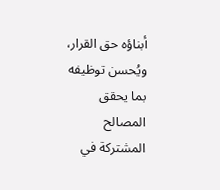أبناؤه حق القرار، ويُحسن توظيفه بما يحقق المصالح المشتركة في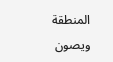المنطقة ويصون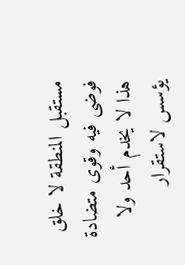مستقبل المنطقة لا خلق فوضى فيه وقوى متضادة هذا لا يخدم أحد ولا يؤسس لاستقرار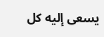يسعى إليه كل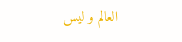العالم و ليس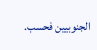الجنوبيين فحسب.